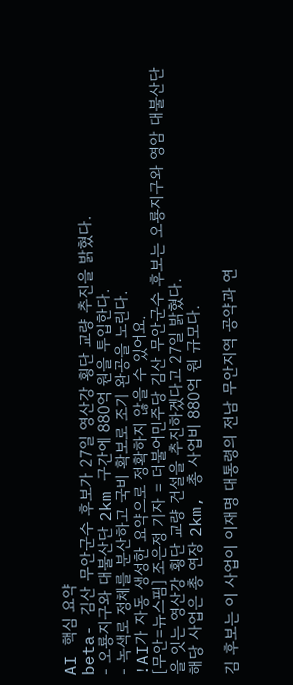AI 핵심 요약
beta- 김산 무안군수 후보가 27일 영산강 횡단 교량 추진을 밝혔다.
- 오룡지구와 대불산단 2km 구간에 880억 원을 투입한다.
- 녹색로 정체를 분산하고 국비 확보로 조기 완공을 노린다.
!AI가 자동 생성한 요약으로 정확하지 않을 수 있어요.
[무안=뉴스핌] 조은정 기자 = 더불어민주당 김산 무안군수 후보는 오룡지구와 영암 대불산단을 잇는 영산강 횡단 교량 건설을 추진하겠다고 27일 밝혔다.
해당 사업은 총 연장 2km, 총 사업비 880억 원 규모다.

김 후보는 이 사업이 이재명 대통령의 전남 무안지역 공약과 연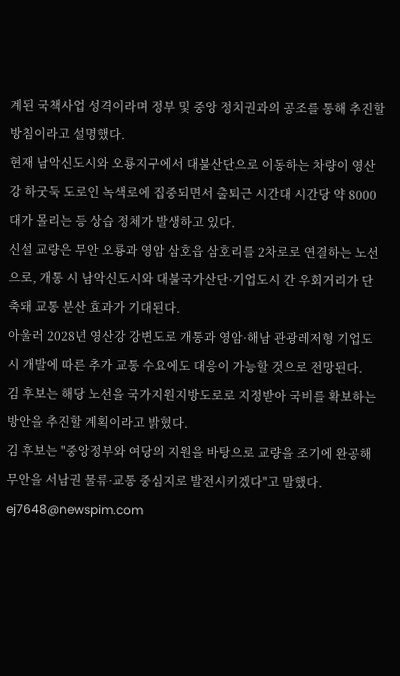계된 국책사업 성격이라며 정부 및 중앙 정치권과의 공조를 통해 추진할 방침이라고 설명했다.
현재 남악신도시와 오룡지구에서 대불산단으로 이동하는 차량이 영산강 하굿둑 도로인 녹색로에 집중되면서 출퇴근 시간대 시간당 약 8000대가 몰리는 등 상습 정체가 발생하고 있다.
신설 교량은 무안 오룡과 영암 삼호읍 삼호리를 2차로로 연결하는 노선으로, 개통 시 남악신도시와 대불국가산단·기업도시 간 우회거리가 단축돼 교통 분산 효과가 기대된다.
아울러 2028년 영산강 강변도로 개통과 영암·해남 관광레저형 기업도시 개발에 따른 추가 교통 수요에도 대응이 가능할 것으로 전망된다.
김 후보는 해당 노선을 국가지원지방도로로 지정받아 국비를 확보하는 방안을 추진할 계획이라고 밝혔다.
김 후보는 "중앙정부와 여당의 지원을 바탕으로 교량을 조기에 완공해 무안을 서남권 물류·교통 중심지로 발전시키겠다"고 말했다.
ej7648@newspim.com